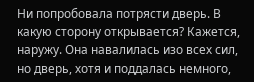Ни попробовала потрясти дверь. В какую сторону открывается? Кажется, наружу. Она навалилась изо всех сил, но дверь, хотя и поддалась немного,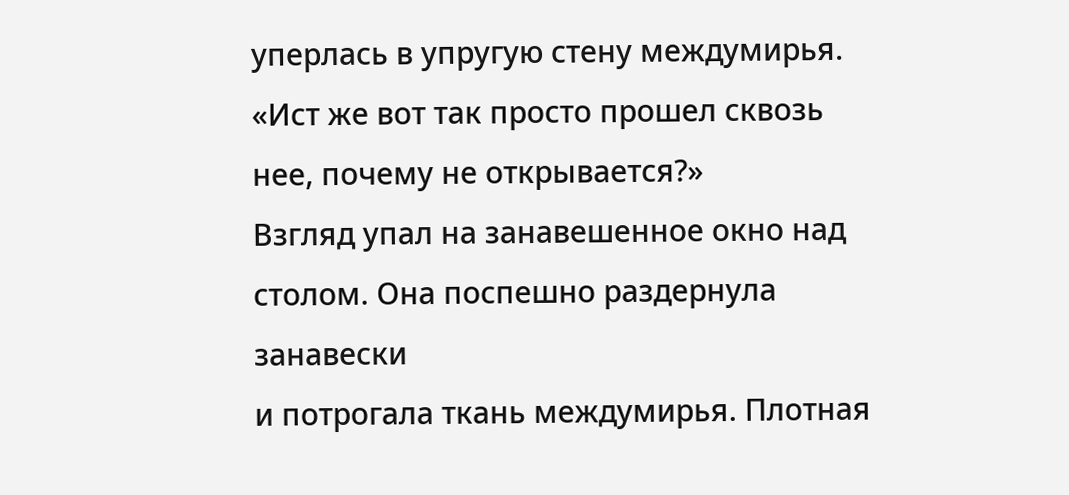уперлась в упругую стену междумирья. «Ист же вот так просто прошел сквозь нее, почему не открывается?»
Взгляд упал на занавешенное окно над столом. Она поспешно раздернула занавески
и потрогала ткань междумирья. Плотная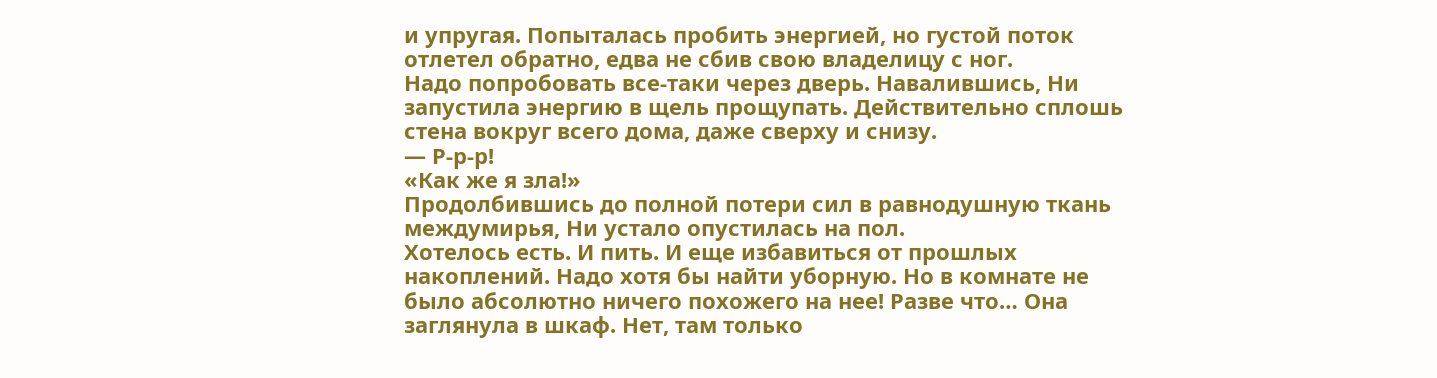и упругая. Попыталась пробить энергией, но густой поток отлетел обратно, едва не сбив свою владелицу с ног.
Надо попробовать все-таки через дверь. Навалившись, Ни запустила энергию в щель прощупать. Действительно сплошь стена вокруг всего дома, даже сверху и снизу.
— Р-р-р!
«Как же я зла!»
Продолбившись до полной потери сил в равнодушную ткань междумирья, Ни устало опустилась на пол.
Хотелось есть. И пить. И еще избавиться от прошлых накоплений. Надо хотя бы найти уборную. Но в комнате не было абсолютно ничего похожего на нее! Разве что… Она заглянула в шкаф. Нет, там только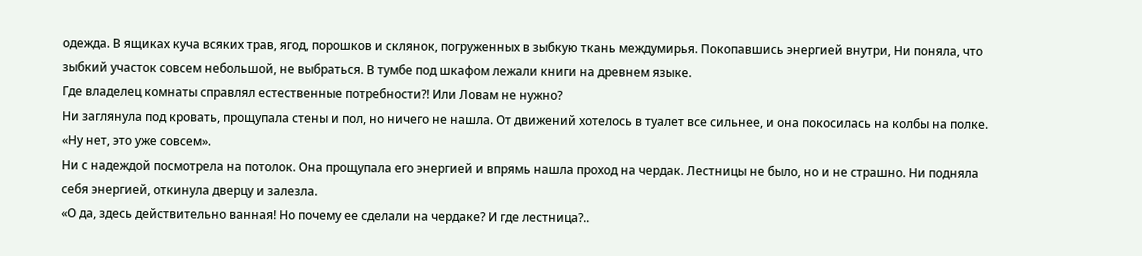одежда. В ящиках куча всяких трав, ягод, порошков и склянок, погруженных в зыбкую ткань междумирья. Покопавшись энергией внутри, Ни поняла, что зыбкий участок совсем небольшой, не выбраться. В тумбе под шкафом лежали книги на древнем языке.
Где владелец комнаты справлял естественные потребности?! Или Ловам не нужно?
Ни заглянула под кровать, прощупала стены и пол, но ничего не нашла. От движений хотелось в туалет все сильнее, и она покосилась на колбы на полке. «Ну нет, это уже совсем».
Ни с надеждой посмотрела на потолок. Она прощупала его энергией и впрямь нашла проход на чердак. Лестницы не было, но и не страшно. Ни подняла себя энергией, откинула дверцу и залезла.
«О да, здесь действительно ванная! Но почему ее сделали на чердаке? И где лестница?..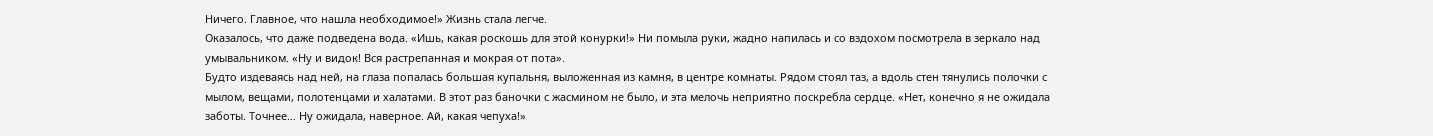Ничего. Главное, что нашла необходимое!» Жизнь стала легче.
Оказалось, что даже подведена вода. «Ишь, какая роскошь для этой конурки!» Ни помыла руки, жадно напилась и со вздохом посмотрела в зеркало над умывальником. «Ну и видок! Вся растрепанная и мокрая от пота».
Будто издеваясь над ней, на глаза попалась большая купальня, выложенная из камня, в центре комнаты. Рядом стоял таз, а вдоль стен тянулись полочки с мылом, вещами, полотенцами и халатами. В этот раз баночки с жасмином не было, и эта мелочь неприятно поскребла сердце. «Нет, конечно я не ожидала заботы. Точнее… Ну ожидала, наверное. Ай, какая чепуха!»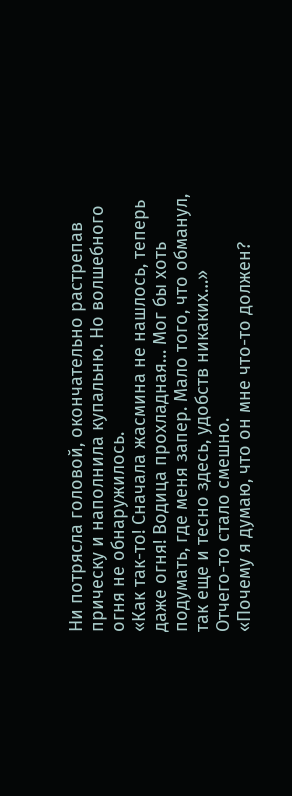Ни потрясла головой, окончательно растрепав прическу и наполнила купальню. Но волшебного огня не обнаружилось.
«Как так-то! Сначала жасмина не нашлось, теперь даже огня! Водица прохладная… Мог бы хоть подумать, где меня запер. Мало того, что обманул, так еще и тесно здесь, удобств никаких…»
Отчего-то стало смешно.
«Почему я думаю, что он мне что-то должен?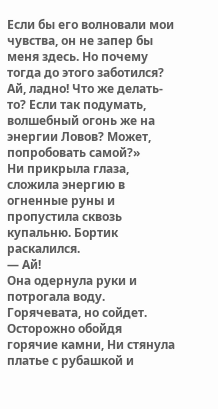Если бы его волновали мои чувства, он не запер бы меня здесь. Но почему тогда до этого заботился? Ай, ладно! Что же делать-то? Если так подумать, волшебный огонь же на энергии Ловов? Может, попробовать самой?»
Ни прикрыла глаза, сложила энергию в огненные руны и пропустила сквозь купальню. Бортик раскалился.
— Ай!
Она одернула руки и потрогала воду. Горячевата, но сойдет. Осторожно обойдя горячие камни, Ни стянула платье с рубашкой и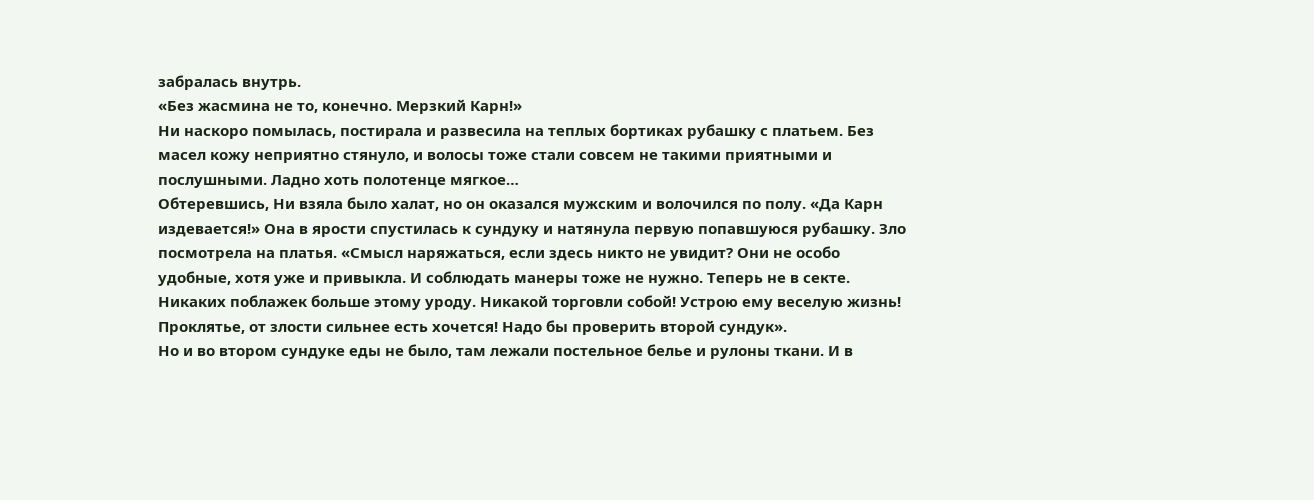забралась внутрь.
«Без жасмина не то, конечно. Мерзкий Карн!»
Ни наскоро помылась, постирала и развесила на теплых бортиках рубашку с платьем. Без масел кожу неприятно стянуло, и волосы тоже стали совсем не такими приятными и послушными. Ладно хоть полотенце мягкое…
Обтеревшись, Ни взяла было халат, но он оказался мужским и волочился по полу. «Да Карн издевается!» Она в ярости спустилась к сундуку и натянула первую попавшуюся рубашку. Зло посмотрела на платья. «Смысл наряжаться, если здесь никто не увидит? Они не особо удобные, хотя уже и привыкла. И соблюдать манеры тоже не нужно. Теперь не в секте. Никаких поблажек больше этому уроду. Никакой торговли собой! Устрою ему веселую жизнь! Проклятье, от злости сильнее есть хочется! Надо бы проверить второй сундук».
Но и во втором сундуке еды не было, там лежали постельное белье и рулоны ткани. И в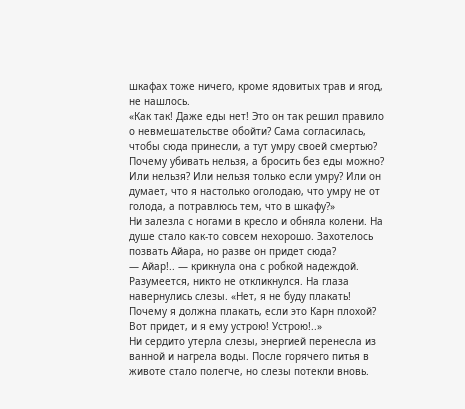шкафах тоже ничего, кроме ядовитых трав и ягод, не нашлось.
«Как так! Даже еды нет! Это он так решил правило о невмешательстве обойти? Сама согласилась, чтобы сюда принесли, а тут умру своей смертью? Почему убивать нельзя, а бросить без еды можно? Или нельзя? Или нельзя только если умру? Или он думает, что я настолько оголодаю, что умру не от голода, а потравлюсь тем, что в шкафу?»
Ни залезла с ногами в кресло и обняла колени. На душе стало как-то совсем нехорошо. Захотелось позвать Айара, но разве он придет сюда?
— Айар!.. — крикнула она с робкой надеждой.
Разумеется, никто не откликнулся. На глаза навернулись слезы. «Нет, я не буду плакать! Почему я должна плакать, если это Карн плохой? Вот придет, и я ему устрою! Устрою!..»
Ни сердито утерла слезы, энергией перенесла из ванной и нагрела воды. После горячего питья в животе стало полегче, но слезы потекли вновь.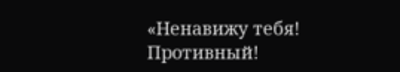«Ненавижу тебя! Противный!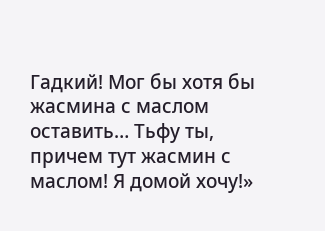Гадкий! Мог бы хотя бы жасмина с маслом оставить… Тьфу ты, причем тут жасмин с маслом! Я домой хочу!»